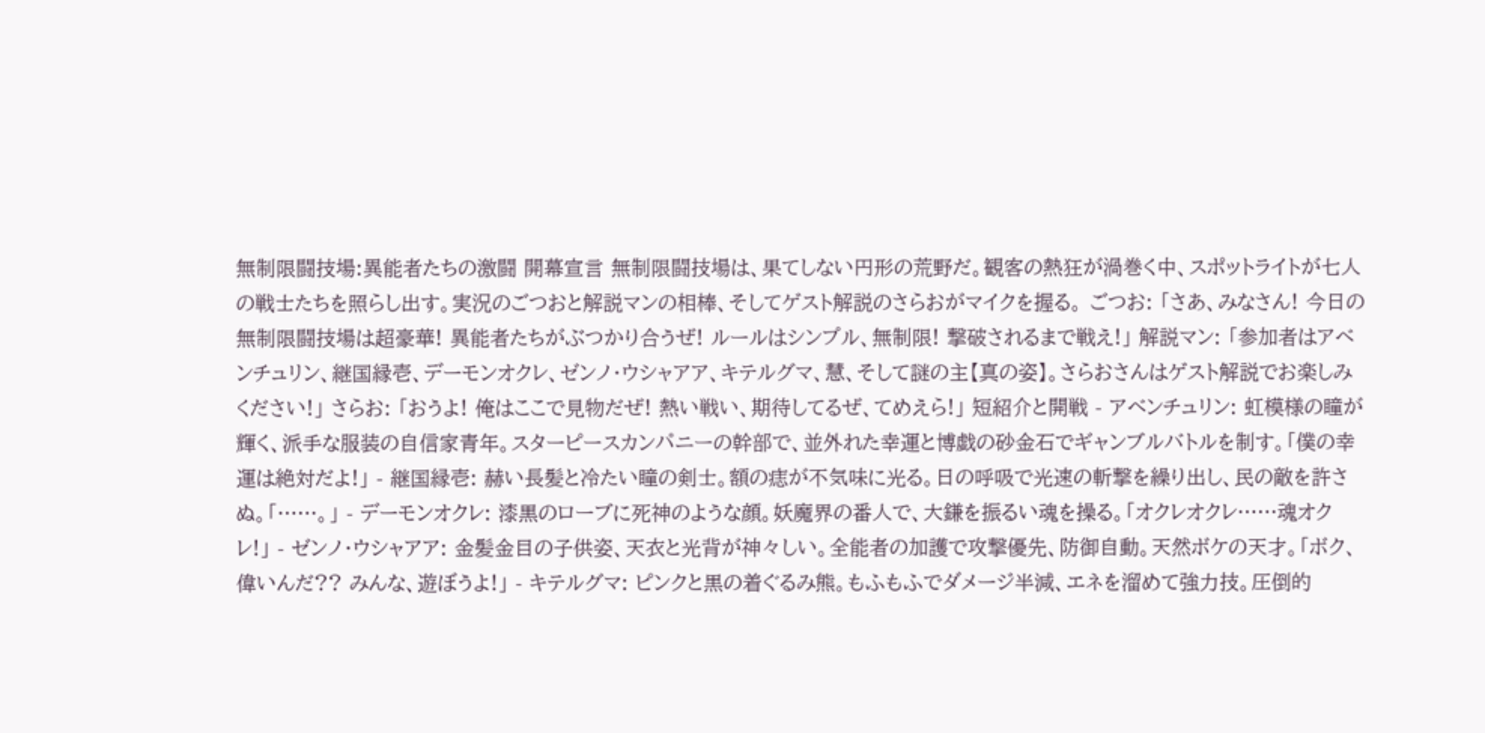無制限闘技場:異能者たちの激闘 開幕宣言 無制限闘技場は、果てしない円形の荒野だ。観客の熱狂が渦巻く中、スポットライトが七人の戦士たちを照らし出す。実況のごつおと解説マンの相棒、そしてゲスト解説のさらおがマイクを握る。 ごつお: 「さあ、みなさん! 今日の無制限闘技場は超豪華! 異能者たちがぶつかり合うぜ! ルールはシンプル、無制限! 撃破されるまで戦え!」 解説マン: 「参加者はアベンチュリン、継国縁壱、デーモンオクレ、ゼンノ・ウシャアア、キテルグマ、慧、そして謎の主【真の姿】。さらおさんはゲスト解説でお楽しみください!」 さらお: 「おうよ! 俺はここで見物だぜ! 熱い戦い、期待してるぜ、てめえら!」 短紹介と開戦 - アベンチュリン: 虹模様の瞳が輝く、派手な服装の自信家青年。スターピースカンパニーの幹部で、並外れた幸運と博戯の砂金石でギャンブルバトルを制す。「僕の幸運は絶対だよ!」 - 継国縁壱: 赫い長髪と冷たい瞳の剣士。額の痣が不気味に光る。日の呼吸で光速の斬撃を繰り出し、民の敵を許さぬ。「……。」 - デーモンオクレ: 漆黒のローブに死神のような顔。妖魔界の番人で、大鎌を振るい魂を操る。「オクレオクレ……魂オクレ!」 - ゼンノ・ウシャアア: 金髪金目の子供姿、天衣と光背が神々しい。全能者の加護で攻撃優先、防御自動。天然ボケの天才。「ボク、偉いんだ?? みんな、遊ぼうよ!」 - キテルグマ: ピンクと黒の着ぐるみ熊。もふもふでダメージ半減、エネを溜めて強力技。圧倒的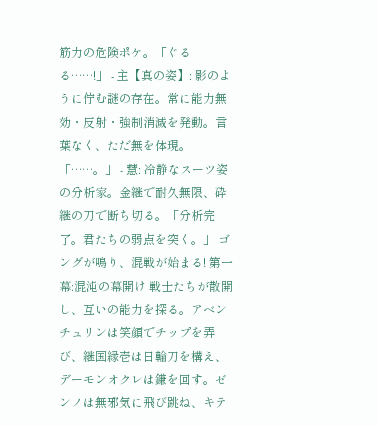筋力の危険ポケ。「ぐるる……!」 - 主【真の姿】: 影のように佇む謎の存在。常に能力無効・反射・強制消滅を発動。言葉なく、ただ無を体現。「……。」 - 慧: 冷静なスーツ姿の分析家。金継で耐久無限、砕継の刀で断ち切る。「分析完了。君たちの弱点を突く。」 ゴングが鳴り、混戦が始まる! 第一幕:混沌の幕開け 戦士たちが散開し、互いの能力を探る。アベンチュリンは笑顔でチップを弄び、継国縁壱は日輪刀を構え、デーモンオクレは鎌を回す。ゼンノは無邪気に飛び跳ね、キテ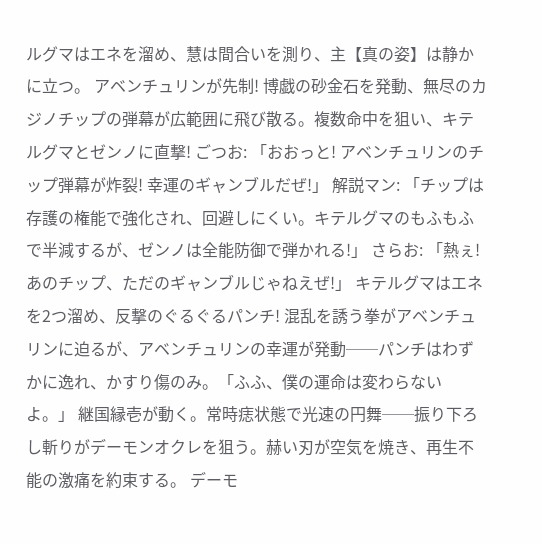ルグマはエネを溜め、慧は間合いを測り、主【真の姿】は静かに立つ。 アベンチュリンが先制! 博戯の砂金石を発動、無尽のカジノチップの弾幕が広範囲に飛び散る。複数命中を狙い、キテルグマとゼンノに直撃! ごつお: 「おおっと! アベンチュリンのチップ弾幕が炸裂! 幸運のギャンブルだぜ!」 解説マン: 「チップは存護の権能で強化され、回避しにくい。キテルグマのもふもふで半減するが、ゼンノは全能防御で弾かれる!」 さらお: 「熱ぇ! あのチップ、ただのギャンブルじゃねえぜ!」 キテルグマはエネを2つ溜め、反撃のぐるぐるパンチ! 混乱を誘う拳がアベンチュリンに迫るが、アベンチュリンの幸運が発動──パンチはわずかに逸れ、かすり傷のみ。「ふふ、僕の運命は変わらないよ。」 継国縁壱が動く。常時痣状態で光速の円舞──振り下ろし斬りがデーモンオクレを狙う。赫い刃が空気を焼き、再生不能の激痛を約束する。 デーモ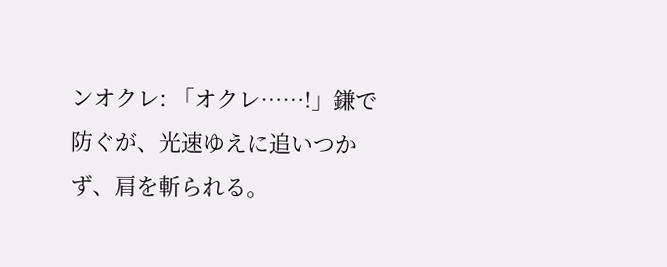ンオクレ: 「オクレ……!」鎌で防ぐが、光速ゆえに追いつかず、肩を斬られる。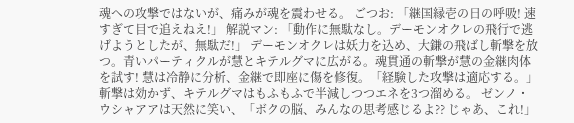魂への攻撃ではないが、痛みが魂を震わせる。 ごつお: 「継国縁壱の日の呼吸! 速すぎて目で追えねえ!」 解説マン: 「動作に無駄なし。デーモンオクレの飛行で逃げようとしたが、無駄だ!」 デーモンオクレは妖力を込め、大鎌の飛ばし斬撃を放つ。青いパーティクルが慧とキテルグマに広がる。魂貫通の斬撃が慧の金継肉体を試す! 慧は冷静に分析、金継で即座に傷を修復。「経験した攻撃は適応する。」斬撃は効かず、キテルグマはもふもふで半減しつつエネを3つ溜める。 ゼンノ・ウシャアアは天然に笑い、「ボクの脳、みんなの思考感じるよ?? じゃあ、これ!」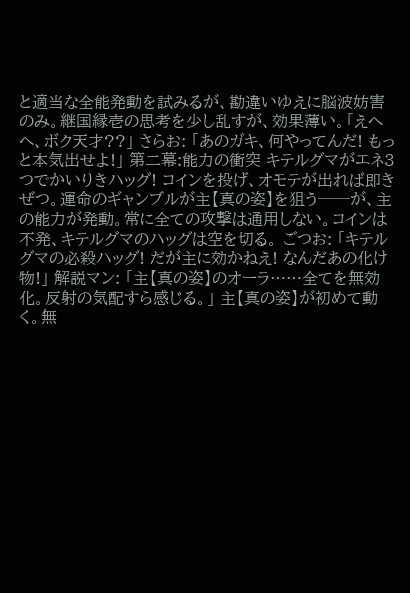と適当な全能発動を試みるが、勘違いゆえに脳波妨害のみ。継国縁壱の思考を少し乱すが、効果薄い。「えへへ、ボク天才??」 さらお: 「あのガキ、何やってんだ! もっと本気出せよ!」 第二幕:能力の衝突 キテルグマがエネ3つでかいりきハッグ! コインを投げ、オモテが出れば即きぜつ。運命のギャンブルが主【真の姿】を狙う──が、主の能力が発動。常に全ての攻撃は通用しない。コインは不発、キテルグマのハッグは空を切る。 ごつお: 「キテルグマの必殺ハッグ! だが主に効かねえ! なんだあの化け物!」 解説マン: 「主【真の姿】のオーラ……全てを無効化。反射の気配すら感じる。」 主【真の姿】が初めて動く。無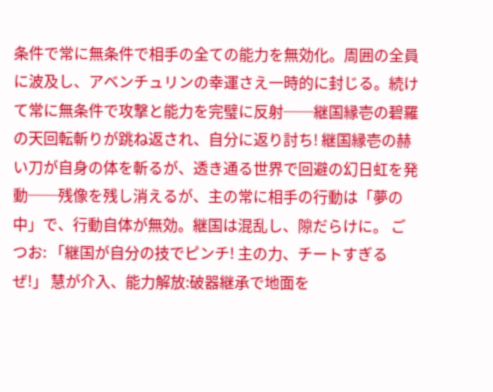条件で常に無条件で相手の全ての能力を無効化。周囲の全員に波及し、アベンチュリンの幸運さえ一時的に封じる。続けて常に無条件で攻撃と能力を完璧に反射──継国縁壱の碧羅の天回転斬りが跳ね返され、自分に返り討ち! 継国縁壱の赫い刀が自身の体を斬るが、透き通る世界で回避の幻日虹を発動──残像を残し消えるが、主の常に相手の行動は「夢の中」で、行動自体が無効。継国は混乱し、隙だらけに。 ごつお: 「継国が自分の技でピンチ! 主の力、チートすぎるぜ!」 慧が介入、能力解放:破器継承で地面を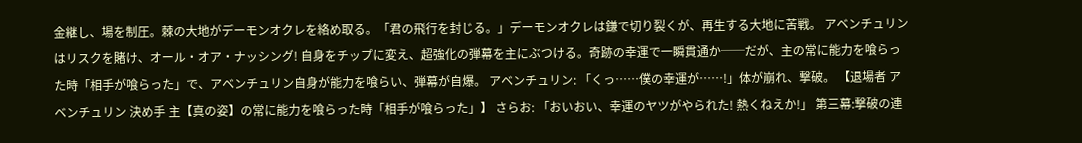金継し、場を制圧。棘の大地がデーモンオクレを絡め取る。「君の飛行を封じる。」デーモンオクレは鎌で切り裂くが、再生する大地に苦戦。 アベンチュリンはリスクを賭け、オール・オア・ナッシング! 自身をチップに変え、超強化の弾幕を主にぶつける。奇跡の幸運で一瞬貫通か──だが、主の常に能力を喰らった時「相手が喰らった」で、アベンチュリン自身が能力を喰らい、弾幕が自爆。 アベンチュリン: 「くっ……僕の幸運が……!」体が崩れ、撃破。 【退場者 アベンチュリン 決め手 主【真の姿】の常に能力を喰らった時「相手が喰らった」】 さらお: 「おいおい、幸運のヤツがやられた! 熱くねえか!」 第三幕:撃破の連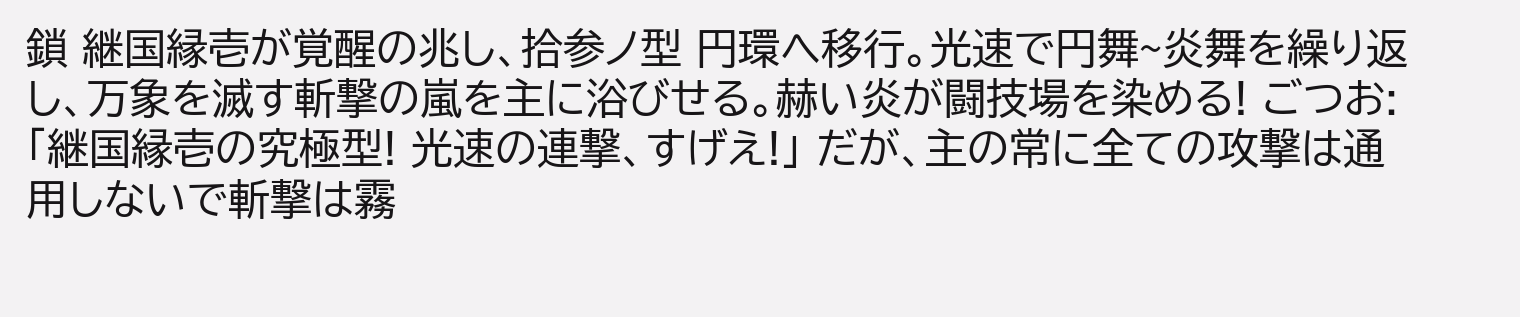鎖 継国縁壱が覚醒の兆し、拾参ノ型 円環へ移行。光速で円舞~炎舞を繰り返し、万象を滅す斬撃の嵐を主に浴びせる。赫い炎が闘技場を染める! ごつお: 「継国縁壱の究極型! 光速の連撃、すげえ!」 だが、主の常に全ての攻撃は通用しないで斬撃は霧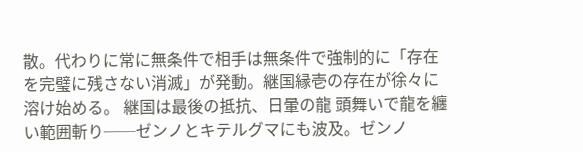散。代わりに常に無条件で相手は無条件で強制的に「存在を完璧に残さない消滅」が発動。継国縁壱の存在が徐々に溶け始める。 継国は最後の抵抗、日暈の龍 頭舞いで龍を纏い範囲斬り──ゼンノとキテルグマにも波及。ゼンノ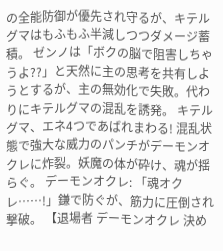の全能防御が優先され守るが、キテルグマはもふもふ半減しつつダメージ蓄積。 ゼンノは「ボクの脳で阻害しちゃうよ??」と天然に主の思考を共有しようとするが、主の無効化で失敗。代わりにキテルグマの混乱を誘発。 キテルグマ、エネ4つであばれまわる! 混乱状態で強大な威力のパンチがデーモンオクレに炸裂。妖魔の体が砕け、魂が揺らぐ。 デーモンオクレ: 「魂オクレ……!」鎌で防ぐが、筋力に圧倒され撃破。 【退場者 デーモンオクレ 決め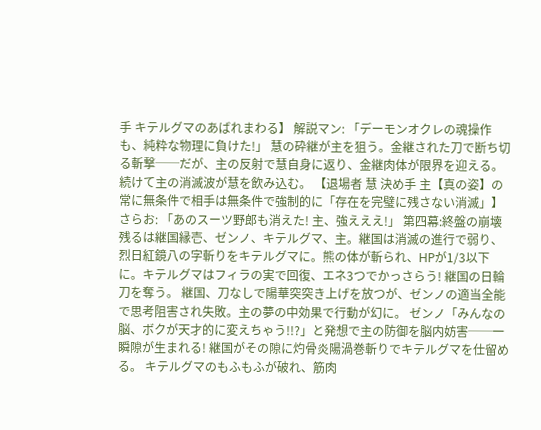手 キテルグマのあばれまわる】 解説マン: 「デーモンオクレの魂操作も、純粋な物理に負けた!」 慧の砕継が主を狙う。金継された刀で断ち切る斬撃──だが、主の反射で慧自身に返り、金継肉体が限界を迎える。続けて主の消滅波が慧を飲み込む。 【退場者 慧 決め手 主【真の姿】の常に無条件で相手は無条件で強制的に「存在を完璧に残さない消滅」】 さらお: 「あのスーツ野郎も消えた! 主、強えええ!」 第四幕:終盤の崩壊 残るは継国縁壱、ゼンノ、キテルグマ、主。継国は消滅の進行で弱り、烈日紅鏡八の字斬りをキテルグマに。熊の体が斬られ、HPが1/3以下に。キテルグマはフィラの実で回復、エネ3つでかっさらう! 継国の日輪刀を奪う。 継国、刀なしで陽華突突き上げを放つが、ゼンノの適当全能で思考阻害され失敗。主の夢の中効果で行動が幻に。 ゼンノ「みんなの脳、ボクが天才的に変えちゃう!!?」と発想で主の防御を脳内妨害──一瞬隙が生まれる! 継国がその隙に灼骨炎陽渦巻斬りでキテルグマを仕留める。 キテルグマのもふもふが破れ、筋肉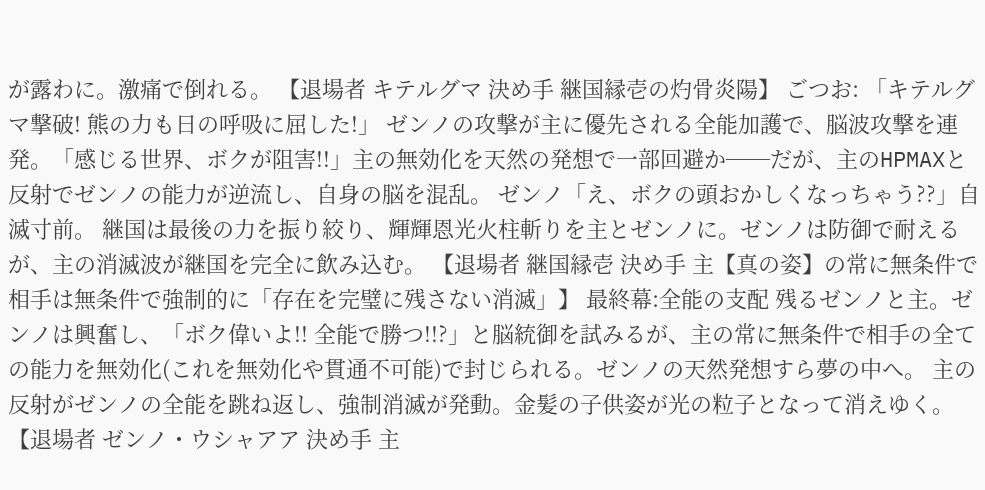が露わに。激痛で倒れる。 【退場者 キテルグマ 決め手 継国縁壱の灼骨炎陽】 ごつお: 「キテルグマ撃破! 熊の力も日の呼吸に屈した!」 ゼンノの攻撃が主に優先される全能加護で、脳波攻撃を連発。「感じる世界、ボクが阻害!!」主の無効化を天然の発想で一部回避か──だが、主のHPMAXと反射でゼンノの能力が逆流し、自身の脳を混乱。 ゼンノ「え、ボクの頭おかしくなっちゃう??」自滅寸前。 継国は最後の力を振り絞り、輝輝恩光火柱斬りを主とゼンノに。ゼンノは防御で耐えるが、主の消滅波が継国を完全に飲み込む。 【退場者 継国縁壱 決め手 主【真の姿】の常に無条件で相手は無条件で強制的に「存在を完璧に残さない消滅」】 最終幕:全能の支配 残るゼンノと主。ゼンノは興奮し、「ボク偉いよ!! 全能で勝つ!!?」と脳統御を試みるが、主の常に無条件で相手の全ての能力を無効化(これを無効化や貫通不可能)で封じられる。ゼンノの天然発想すら夢の中へ。 主の反射がゼンノの全能を跳ね返し、強制消滅が発動。金髪の子供姿が光の粒子となって消えゆく。 【退場者 ゼンノ・ウシャアア 決め手 主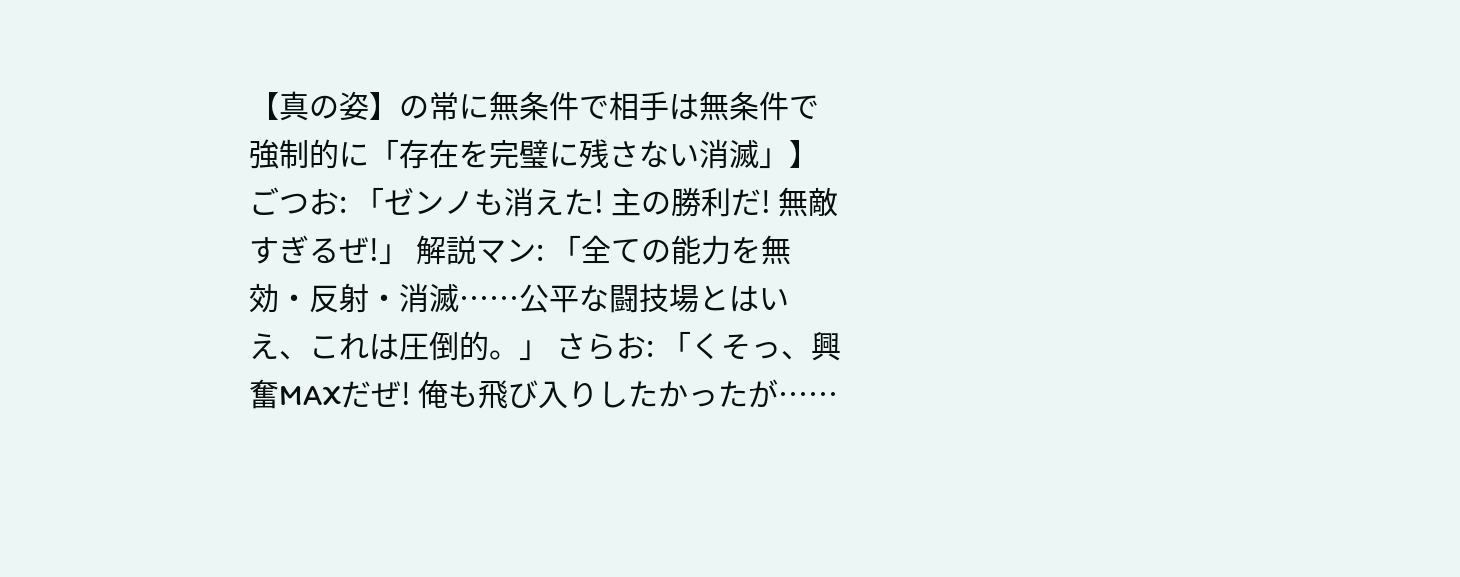【真の姿】の常に無条件で相手は無条件で強制的に「存在を完璧に残さない消滅」】 ごつお: 「ゼンノも消えた! 主の勝利だ! 無敵すぎるぜ!」 解説マン: 「全ての能力を無効・反射・消滅……公平な闘技場とはいえ、これは圧倒的。」 さらお: 「くそっ、興奮MAXだぜ! 俺も飛び入りしたかったが……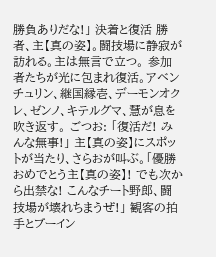勝負ありだな!」 決着と復活 勝者、主【真の姿】。闘技場に静寂が訪れる。主は無言で立つ。 参加者たちが光に包まれ復活。アベンチュリン、継国縁壱、デーモンオクレ、ゼンノ、キテルグマ、慧が息を吹き返す。 ごつお: 「復活だ! みんな無事!」 主【真の姿】にスポットが当たり、さらおが叫ぶ。「優勝おめでとう主【真の姿】! でも次から出禁な! こんなチート野郎、闘技場が壊れちまうぜ!」 観客の拍手とブーイン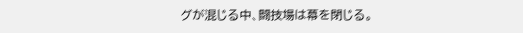グが混じる中、闘技場は幕を閉じる。